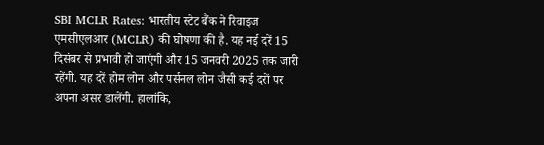SBI MCLR Rates: भारतीय स्टेट बैंक ने रिवाइज एमसीएलआर (MCLR) की घोषणा की है. यह नई दरें 15 दिसंबर से प्रभावी हो जाएंगी और 15 जनवरी 2025 तक जारी रहेंगी. यह दरें होम लोन और पर्सनल लोन जैसी कई दरों पर अपना असर डालेंगी. हालांकि,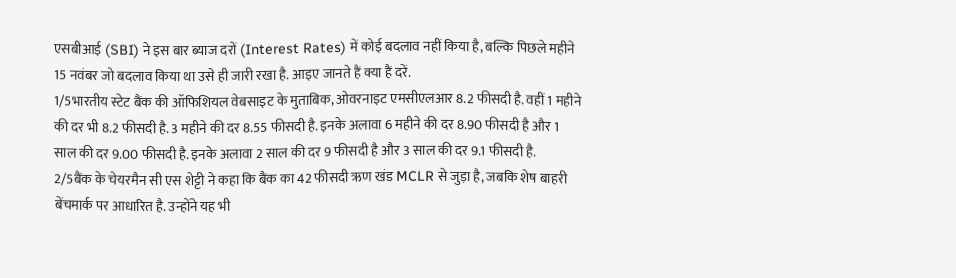एसबीआई (SBI) ने इस बार ब्याज दरों (Interest Rates) में कोई बदलाव नहीं किया है, बल्कि पिछले महीने 15 नवंबर जो बदलाव किया था उसे ही जारी रखा है. आइए जानते हैं क्या हैं दरें.
1/5भारतीय स्टेट बैंक की ऑफिशियल वेबसाइट के मुताबिक, ओवरनाइट एमसीएलआर 8.2 फीसदी है. वहीं 1 महीने की दर भी 8.2 फीसदी है. 3 महीने की दर 8.55 फीसदी है. इनके अलावा 6 महीने की दर 8.90 फीसदी है और 1 साल की दर 9.00 फीसदी है. इनके अलावा 2 साल की दर 9 फीसदी है और 3 साल की दर 9.1 फीसदी है.
2/5बैंक के चेयरमैन सी एस शेट्टी ने कहा कि बैंक का 42 फीसदी ऋण खंड MCLR से जुड़ा है, जबकि शेष बाहरी बेंचमार्क पर आधारित है. उन्होंने यह भी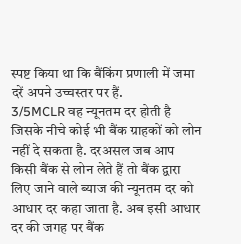स्पष्ट किया था कि बैंकिंग प्रणाली में जमा दरें अपने उच्चस्तर पर हैं.
3/5MCLR वह न्यूनतम दर होती है जिसके नीचे कोई भी बैंक ग्राहकों को लोन नहीं दे सकता है. दरअसल जब आप किसी बैंक से लोन लेते हैं तो बैंक द्वारा लिए जाने वाले ब्याज की न्यूनतम दर को आधार दर कहा जाता है. अब इसी आधार दर की जगह पर बैंक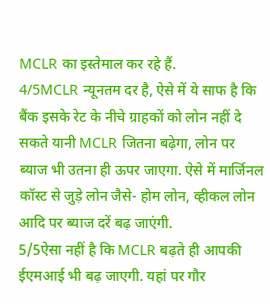MCLR का इस्तेमाल कर रहे हैं.
4/5MCLR न्यूनतम दर है, ऐसे में ये साफ है कि बैंक इसके रेट के नीचे ग्राहकों को लोन नहीं दे सकते यानी MCLR जितना बढ़ेगा, लोन पर ब्याज भी उतना ही ऊपर जाएगा. ऐसे में मार्जिनल कॉस्ट से जुड़े लोन जैसे- होम लोन, व्हीकल लोन आदि पर ब्याज दरें बढ़ जाएंगी.
5/5ऐसा नहीं है कि MCLR बढ़ते ही आपकी ईएमआई भी बढ़ जाएगी. यहां पर गौर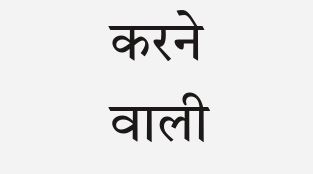करने वाली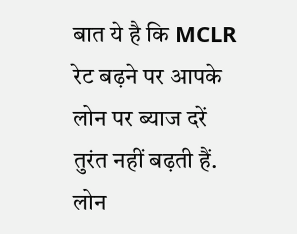बात ये है कि MCLR रेट बढ़ने पर आपके लोन पर ब्याज दरें तुरंत नहीं बढ़ती हैं. लोन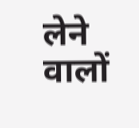लेने वालों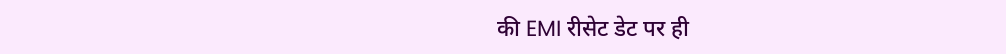की EMI रीसेट डेट पर ही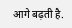आगे बढ़ती है.